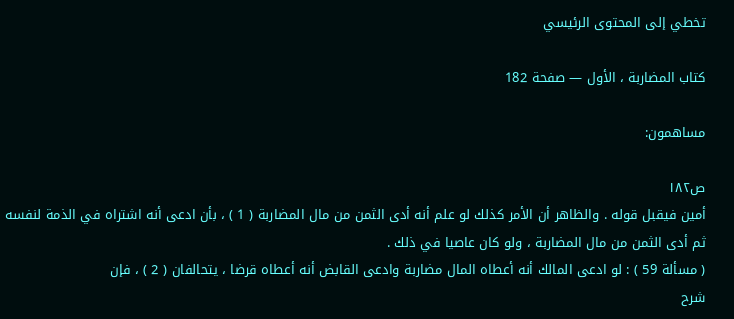تخطي إلى المحتوى الرئيسي

كتاب المضاربة ، الأول — صفحة 182

مساهمون:

ص١٨٢
أمين فيقبل قوله . والظاهر أن الأمر كذلك لو علم أنه أدى الثمن من مال المضاربة ( 1 ) ، بأن ادعى أنه اشتراه في الذمة لنفسه ثم أدى الثمن من مال المضاربة ، ولو كان عاصيا في ذلك .
( مسألة 59 ) : لو ادعى المالك أنه أعطاه المال مضاربة وادعى القابض أنه أعطاه قرضا ، يتحالفان ( 2 ) ، فإن
شرح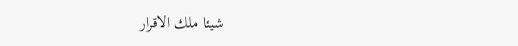شيئا ملك الاقرار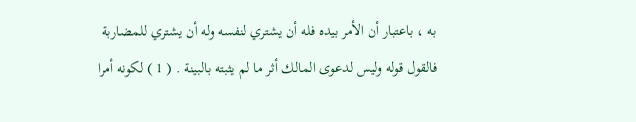به ، باعتبار أن الأمر بيده فله أن يشتري لنفسه وله أن يشتري للمضاربة فالقول قوله وليس لدعوى المالك أثر ما لم يثبته بالبينة . ( 1 ) لكونه أمرا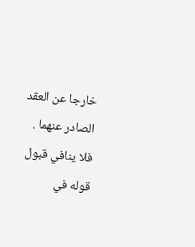خارجا عن العقد الصادر عنهما . فلا ينافي قبول قوله في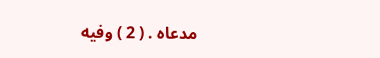مدعاه . ( 2 ) وفيه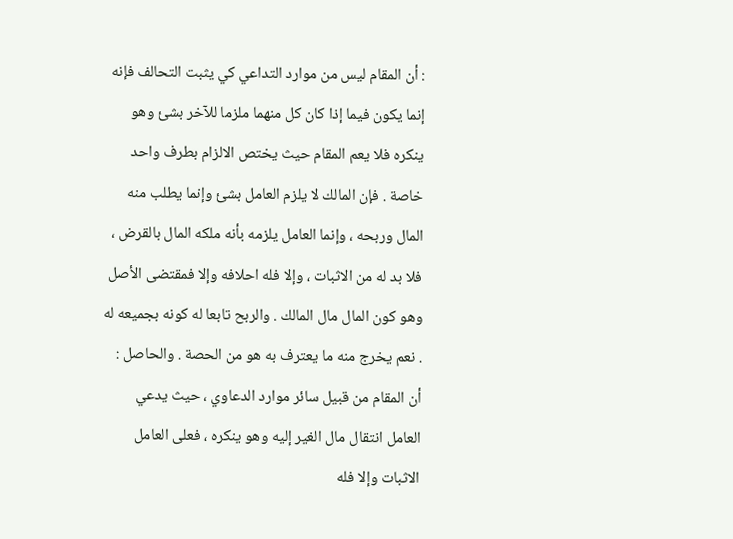: أن المقام ليس من موارد التداعي كي يثبت التحالف فإنه إنما يكون فيما إذا كان كل منهما ملزما للآخر بشئ وهو ينكره فلا يعم المقام حيث يختص الالزام بطرف واحد خاصة . فإن المالك لا يلزم العامل بشئ وإنما يطلب منه المال وربحه ، وإنما العامل يلزمه بأنه ملكه المال بالقرض ، فلا بد له من الاثبات ، وإلا فله احلافه وإلا فمقتضى الأصل وهو كون المال مال المالك . والربح تابعا له كونه بجميعه له . نعم يخرج منه ما يعترف به هو من الحصة . والحاصل : أن المقام من قبيل سائر موارد الدعاوي ، حيث يدعي العامل انتقال مال الغير إليه وهو ينكره ، فعلى العامل الاثبات وإلا فله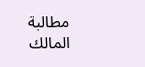مطالبة المالك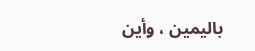باليمين ، وأين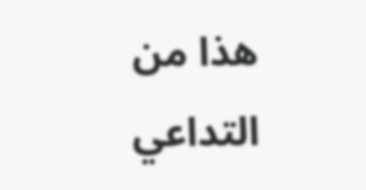هذا من التداعي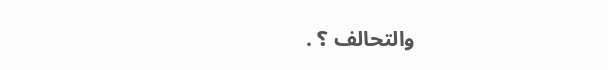والتحالف ؟ .